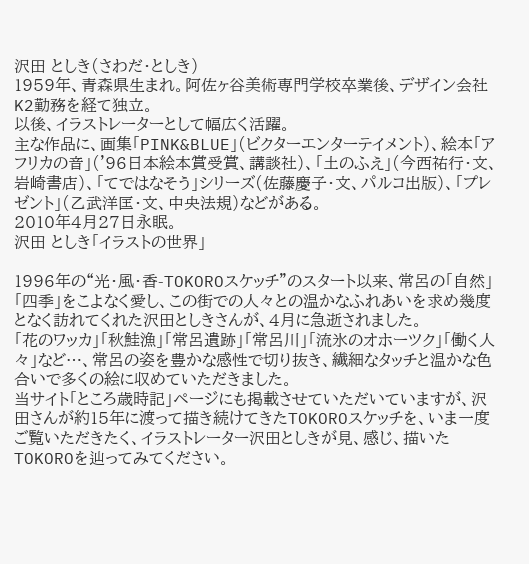沢田 としき(さわだ・としき)
1959年、青森県生まれ。阿佐ヶ谷美術専門学校卒業後、デザイン会社K2勤務を経て独立。
以後、イラストレーターとして幅広く活躍。
主な作品に、画集「PINK&BLUE」(ビクターエンターテイメント)、絵本「アフリカの音」('96日本絵本賞受賞、講談社)、「土のふえ」(今西祐行・文、岩崎書店)、「てではなそう」シリーズ(佐藤慶子・文、パルコ出版)、「プレゼント」(乙武洋匡・文、中央法規)などがある。
2010年4月27日永眠。
沢田 としき「イラストの世界」

1996年の“光・風・香-TOKOROスケッチ”のスタート以来、常呂の「自然」「四季」をこよなく愛し、この街での人々との温かなふれあいを求め幾度となく訪れてくれた沢田としきさんが、4月に急逝されました。
「花のワッカ」「秋鮭漁」「常呂遺跡」「常呂川」「流氷のオホーツク」「働く人々」など…、常呂の姿を豊かな感性で切り抜き、繊細なタッチと温かな色合いで多くの絵に収めていただきました。
当サイト「ところ歳時記」ページにも掲載させていただいていますが、沢田さんが約15年に渡って描き続けてきたTOKOROスケッチを、いま一度ご覧いただきたく、イラストレーター沢田としきが見、感じ、描いたTOKOROを辿ってみてください。